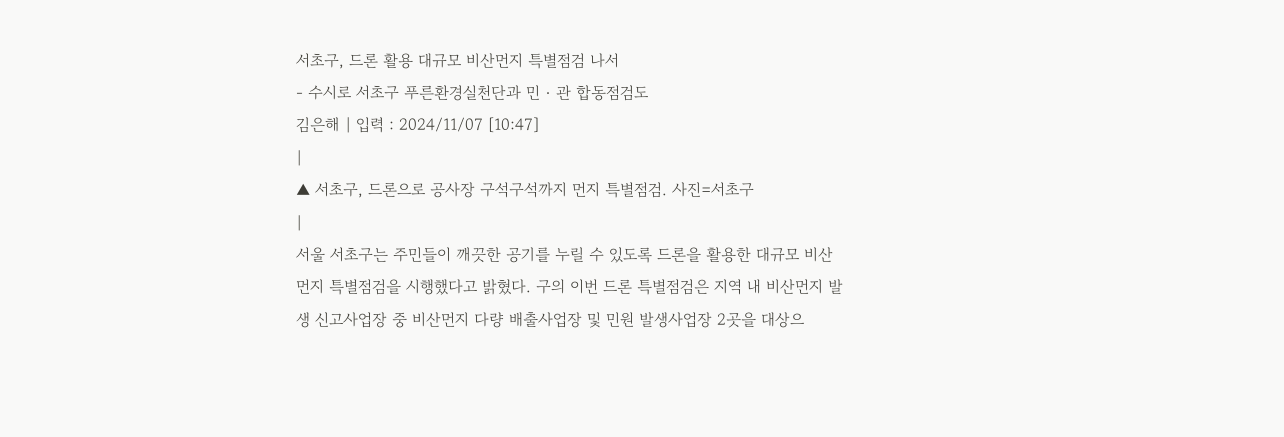서초구, 드론 활용 대규모 비산먼지 특별점검 나서
- 수시로 서초구 푸른환경실천단과 민‧관 합동점검도
김은해 | 입력 : 2024/11/07 [10:47]
|
▲ 서초구, 드론으로 공사장 구석구석까지 먼지 특별점검. 사진=서초구
|
서울 서초구는 주민들이 깨끗한 공기를 누릴 수 있도록 드론을 활용한 대규모 비산먼지 특별점검을 시행했다고 밝혔다. 구의 이번 드론 특별점검은 지역 내 비산먼지 발생 신고사업장 중 비산먼지 다량 배출사업장 및 민원 발생사업장 2곳을 대상으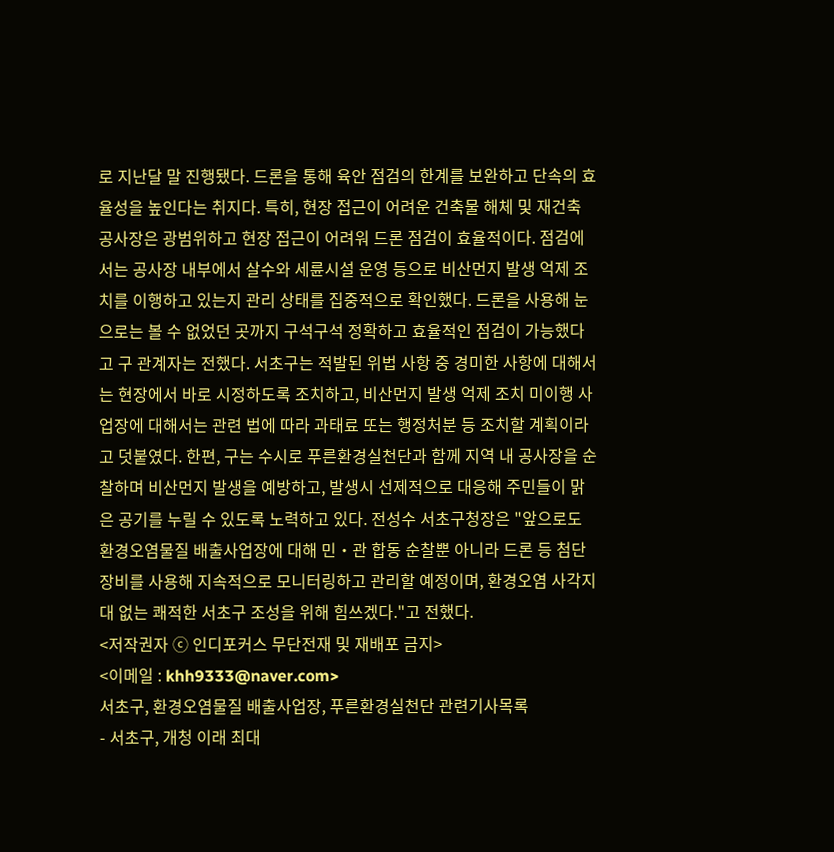로 지난달 말 진행됐다. 드론을 통해 육안 점검의 한계를 보완하고 단속의 효율성을 높인다는 취지다. 특히, 현장 접근이 어려운 건축물 해체 및 재건축 공사장은 광범위하고 현장 접근이 어려워 드론 점검이 효율적이다. 점검에서는 공사장 내부에서 살수와 세륜시설 운영 등으로 비산먼지 발생 억제 조치를 이행하고 있는지 관리 상태를 집중적으로 확인했다. 드론을 사용해 눈으로는 볼 수 없었던 곳까지 구석구석 정확하고 효율적인 점검이 가능했다고 구 관계자는 전했다. 서초구는 적발된 위법 사항 중 경미한 사항에 대해서는 현장에서 바로 시정하도록 조치하고, 비산먼지 발생 억제 조치 미이행 사업장에 대해서는 관련 법에 따라 과태료 또는 행정처분 등 조치할 계획이라고 덧붙였다. 한편, 구는 수시로 푸른환경실천단과 함께 지역 내 공사장을 순찰하며 비산먼지 발생을 예방하고, 발생시 선제적으로 대응해 주민들이 맑은 공기를 누릴 수 있도록 노력하고 있다. 전성수 서초구청장은 "앞으로도 환경오염물질 배출사업장에 대해 민‧관 합동 순찰뿐 아니라 드론 등 첨단장비를 사용해 지속적으로 모니터링하고 관리할 예정이며, 환경오염 사각지대 없는 쾌적한 서초구 조성을 위해 힘쓰겠다."고 전했다.
<저작권자 ⓒ 인디포커스 무단전재 및 재배포 금지>
<이메일 : khh9333@naver.com>
서초구, 환경오염물질 배출사업장, 푸른환경실천단 관련기사목록
- 서초구, 개청 이래 최대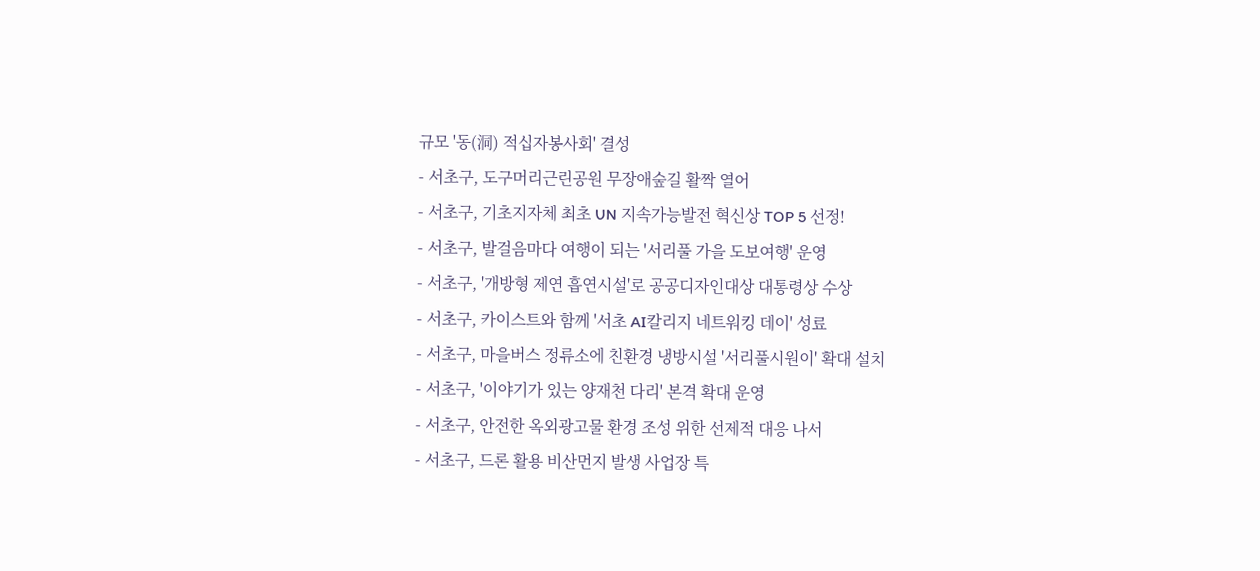규모 '동(洞) 적십자봉사회' 결성
- 서초구, 도구머리근린공원 무장애숲길 활짝 열어
- 서초구, 기초지자체 최초 UN 지속가능발전 혁신상 TOP 5 선정!
- 서초구, 발걸음마다 여행이 되는 '서리풀 가을 도보여행' 운영
- 서초구, '개방형 제연 흡연시설'로 공공디자인대상 대통령상 수상
- 서초구, 카이스트와 함께 '서초 AI칼리지 네트워킹 데이' 성료
- 서초구, 마을버스 정류소에 친환경 냉방시설 '서리풀시원이' 확대 설치
- 서초구, '이야기가 있는 양재천 다리' 본격 확대 운영
- 서초구, 안전한 옥외광고물 환경 조성 위한 선제적 대응 나서
- 서초구, 드론 활용 비산먼지 발생 사업장 특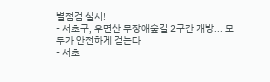별점검 실시!
- 서초구, 우면산 무장애숲길 2구간 개방... 모두가 안전하게 걷는다
- 서초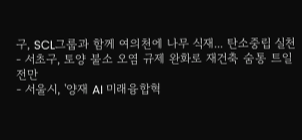구, SCL그룹과 함께 여의천에 나무 식재... 탄소중립 실천
- 서초구, 토양 불소 오염 규제 완화로 재건축 숨통 트일 전만
- 서울시, '양재 AI 미래융합혁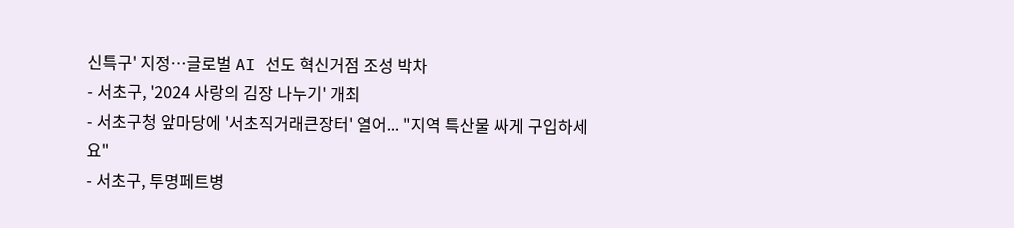신특구' 지정…글로벌 AI 선도 혁신거점 조성 박차
- 서초구, '2024 사랑의 김장 나누기' 개최
- 서초구청 앞마당에 '서초직거래큰장터' 열어... "지역 특산물 싸게 구입하세요"
- 서초구, 투명페트병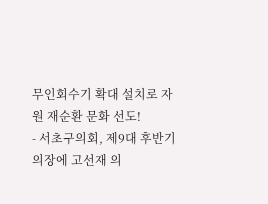무인회수기 확대 설치로 자원 재순환 문화 선도!
- 서초구의회, 제9대 후반기 의장에 고선재 의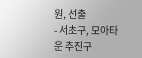원, 선출
- 서초구, 모아타운 추진구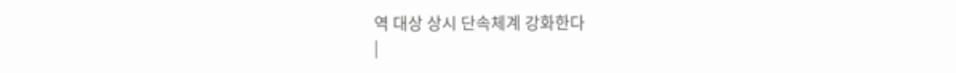역 대상 상시 단속체계 강화한다
|